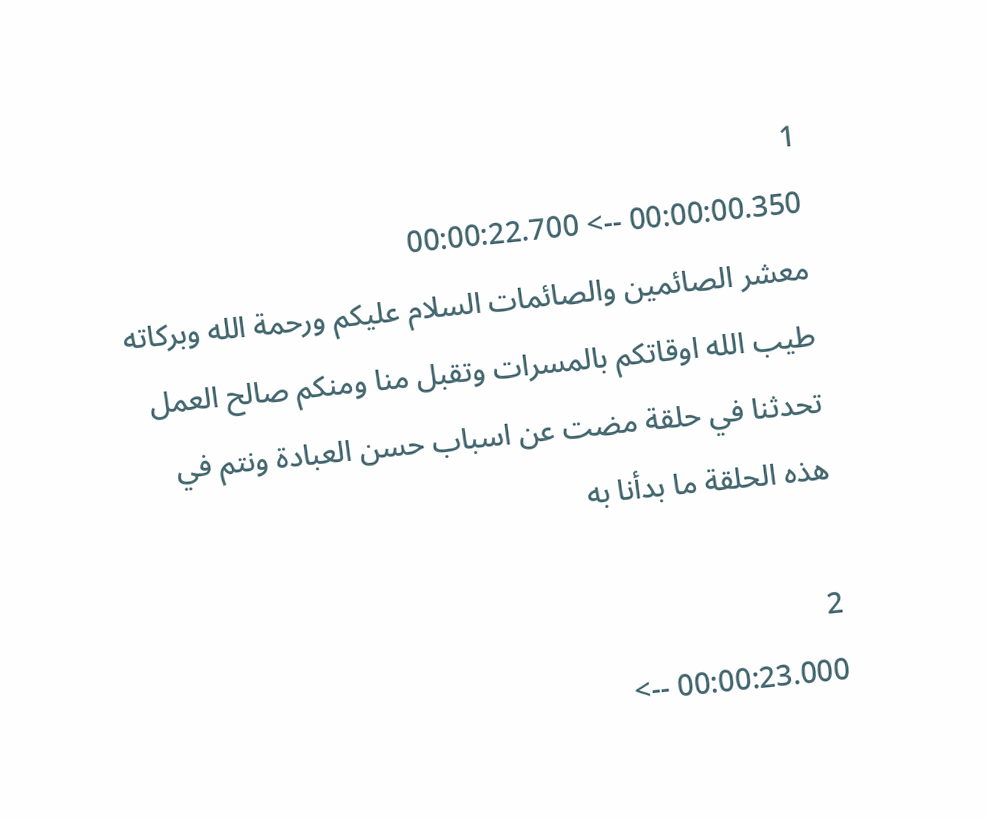1
00:00:00.350 --> 00:00:22.700
معشر الصائمين والصائمات السلام عليكم ورحمة الله وبركاته طيب الله اوقاتكم بالمسرات وتقبل منا ومنكم صالح العمل تحدثنا في حلقة مضت عن اسباب حسن العبادة ونتم في هذه الحلقة ما بدأنا به

2
00:00:23.000 -->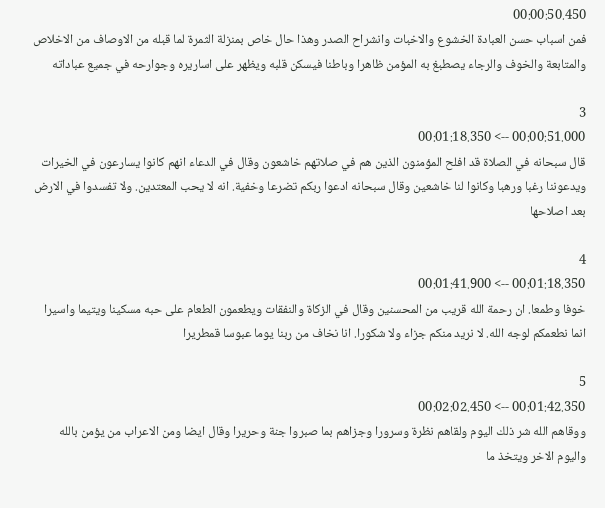00:00:50.450
فمن اسباب حسن العبادة الخشوع والاخبات وانشراح الصدر وهذا حال خاص بمنزلة الثمرة لما قبله من الاوصاف من الاخلاص والمتابعة والخوف والرجاء يصطبغ به المؤمن ظاهرا وباطنا فيسكن قلبه ويظهر على اساريره وجوارحه في جميع عباداته

3
00:00:51.000 --> 00:01:18.350
قال سبحانه في الصلاة قد افلح المؤمنون الذين هم في صلاتهم خاشعون وقال في الدعاء انهم كانوا يسارعون في الخيرات ويدعوننا رغبا ورهبا وكانوا لنا خاشعين وقال سبحانه ادعوا ربكم تضرعا وخفية. انه لا يحب المعتدين. ولا تفسدوا في الارض بعد اصلاحها

4
00:01:18.350 --> 00:01:41.900
خوفا وطمعا. ان رحمة الله قريب من المحسنين وقال في الزكاة والنفقات ويطعمون الطعام على حبه مسكينا ويتيما واسيرا انما نطعمكم لوجه الله. لا نريد منكم جزاء ولا شكورا. انا نخاف من ربنا يوما عبوسا قمطريرا

5
00:01:42.350 --> 00:02:02.450
ووقاهم الله شر ذلك اليوم ولقاهم نظرة وسرورا وجزاهم بما صبروا جنة وحريرا وقال ايضا ومن الاعراب من يؤمن بالله واليوم الاخر ويتخذ ما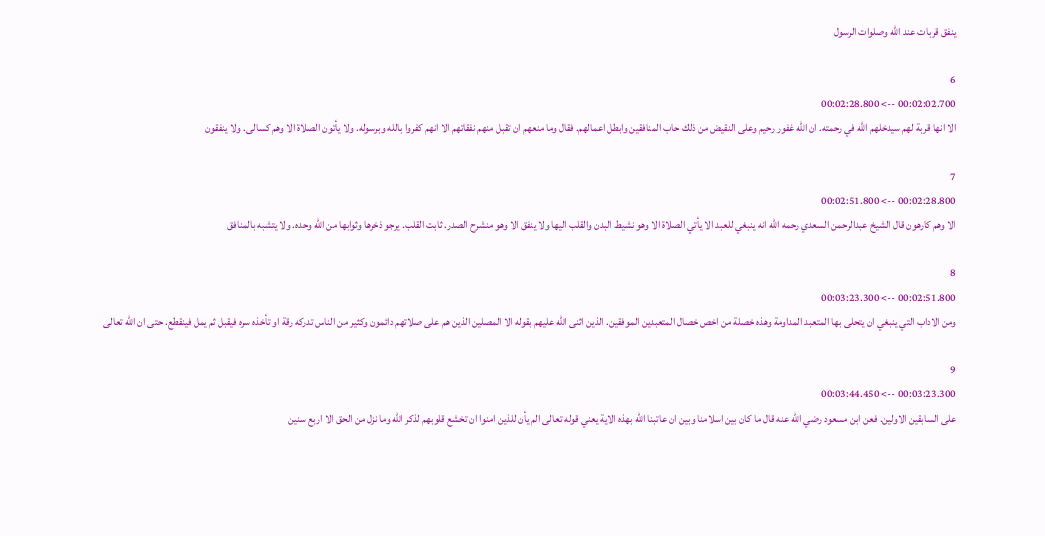ينفق قربات عند الله وصلوات الرسول

6
00:02:02.700 --> 00:02:28.800
الا انها قربة لهم سيدخلهم الله في رحمته. ان الله غفور رحيم وعلى النقيض من ذلك حاب المنافقين وابطل اعمالهم. فقال وما منعهم ان تقبل منهم نفقاتهم الا انهم كفروا بالله وبرسوله. ولا يأتون الصلاة الا وهم كسالى. ولا ينفقون

7
00:02:28.800 --> 00:02:51.800
الا وهم كارهون قال الشيخ عبدالرحمن السعدي رحمه الله انه ينبغي للعبد الا يأتي الصلاة الا وهو نشيط البدن والقلب اليها ولا ينفق الا وهو منشرح الصدر. ثابت القلب. يرجو ذخرها وثوابها من الله وحده. ولا يتشبه بالمنافق

8
00:02:51.800 --> 00:03:23.300
ومن الاداب التي ينبغي ان يتحلى بها المتعبد المداومة وهذه خصلة من اخص خصال المتعبدين الموفقين. الذين اثنى الله عليهم بقوله الا المصلين الذين هم على صلاتهم دائمون وكثير من الناس تدركه رقة او تأخذه سره فيقبل ثم يمل فينقطع. حتى ان الله تعالى

9
00:03:23.300 --> 00:03:44.450
على السابقين الاولين. فعن ابن مسعود رضي الله عنه قال ما كان بين اسلامنا وبين ان عاتبنا الله بهذه الاية يعني قوله تعالى الم يأن للذين امنوا ان تخشع قلوبهم لذكر الله وما نزل من الحق الا اربع سنين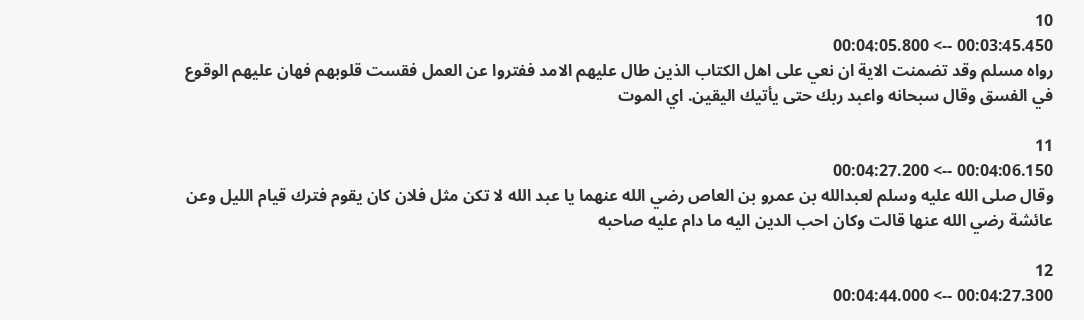10
00:03:45.450 --> 00:04:05.800
رواه مسلم وقد تضمنت الاية ان نعي على اهل الكتاب الذين طال عليهم الامد ففتروا عن العمل فقست قلوبهم فهان عليهم الوقوع في الفسق وقال سبحانه واعبد ربك حتى يأتيك اليقين. اي الموت

11
00:04:06.150 --> 00:04:27.200
وقال صلى الله عليه وسلم لعبدالله بن عمرو بن العاص رضي الله عنهما يا عبد الله لا تكن مثل فلان كان يقوم فترك قيام الليل وعن عائشة رضي الله عنها قالت وكان احب الدين اليه ما دام عليه صاحبه

12
00:04:27.300 --> 00:04:44.000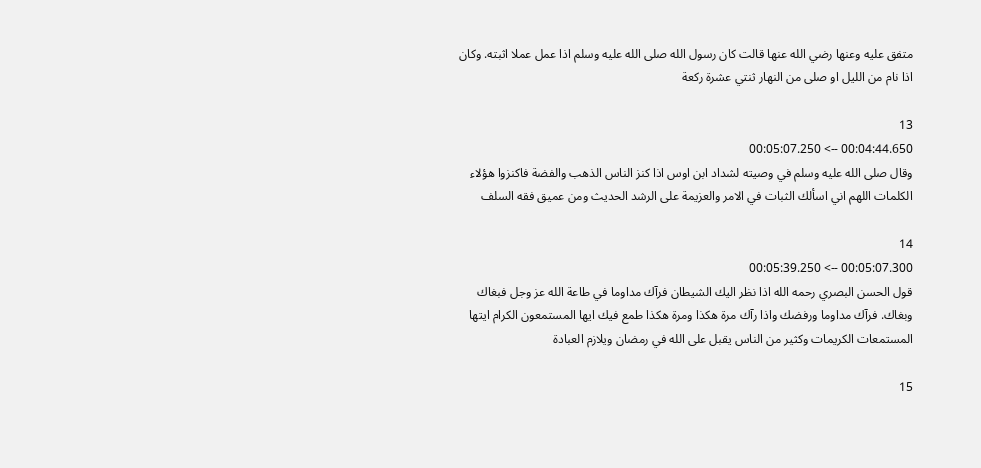متفق عليه وعنها رضي الله عنها قالت كان رسول الله صلى الله عليه وسلم اذا عمل عملا اثبته. وكان اذا نام من الليل او صلى من النهار ثنتي عشرة ركعة

13
00:04:44.650 --> 00:05:07.250
وقال صلى الله عليه وسلم في وصيته لشداد ابن اوس اذا كنز الناس الذهب والفضة فاكنزوا هؤلاء الكلمات اللهم اني اسألك الثبات في الامر والعزيمة على الرشد الحديث ومن عميق فقه السلف

14
00:05:07.300 --> 00:05:39.250
قول الحسن البصري رحمه الله اذا نظر اليك الشيطان فرآك مداوما في طاعة الله عز وجل فبغاك وبغاك. فرآك مداوما ورفضك واذا رآك مرة هكذا ومرة هكذا طمع فيك ايها المستمعون الكرام ايتها المستمعات الكريمات وكثير من الناس يقبل على الله في رمضان ويلازم العبادة

15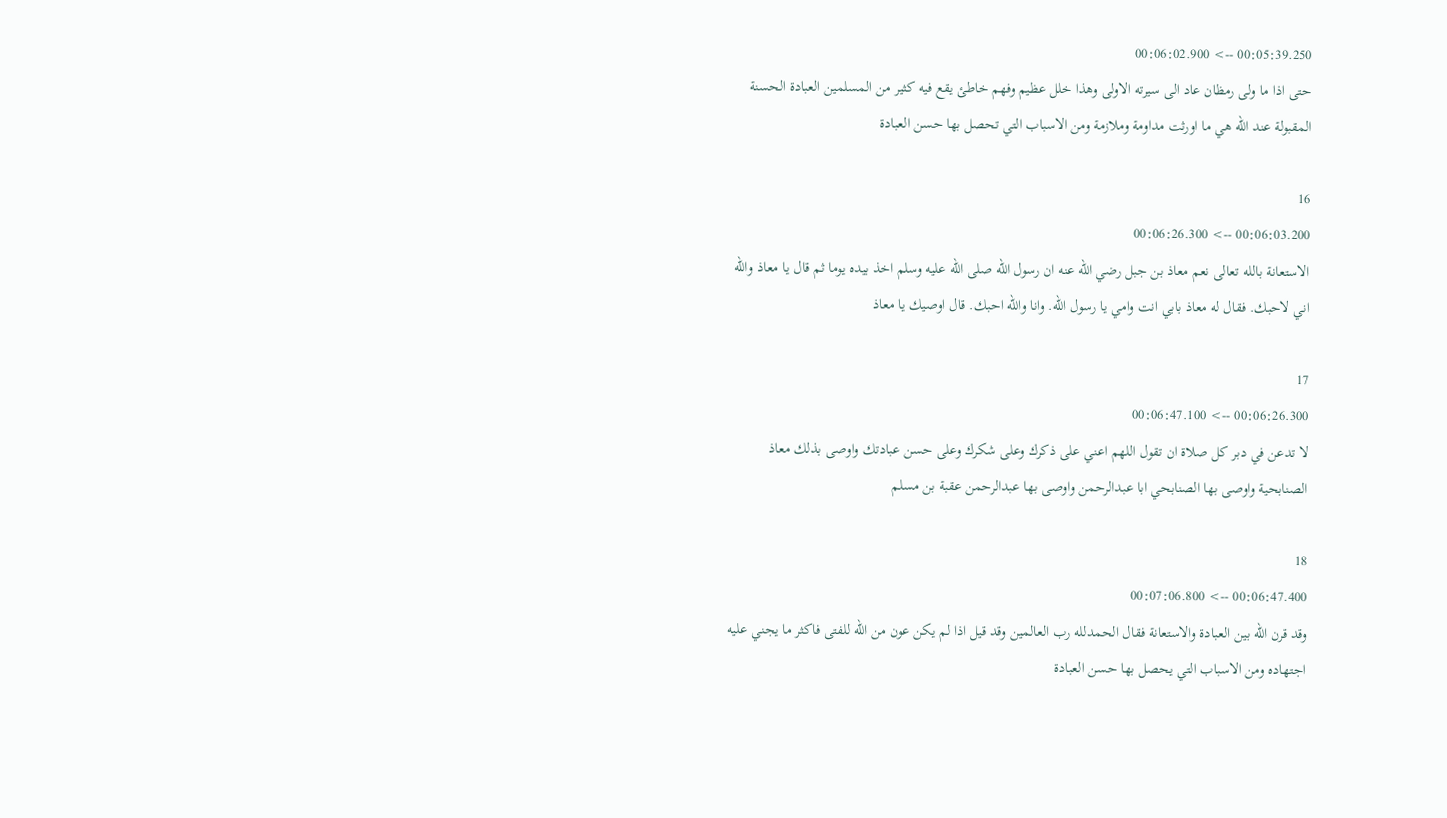00:05:39.250 --> 00:06:02.900
حتى اذا ما ولى رمظان عاد الى سيرته الاولى وهذا خلل عظيم وفهم خاطئ يقع فيه كثير من المسلمين العبادة الحسنة المقبولة عند الله هي ما اورثت مداومة وملازمة ومن الاسباب التي تحصل بها حسن العبادة

16
00:06:03.200 --> 00:06:26.300
الاستعانة بالله تعالى نعم معاذ بن جبل رضي الله عنه ان رسول الله صلى الله عليه وسلم اخذ بيده يوما ثم قال يا معاذ والله اني لاحبك. فقال له معاذ بابي انت وامي يا رسول الله. وانا والله احبك. قال اوصيك يا معاذ

17
00:06:26.300 --> 00:06:47.100
لا تدعن في دبر كل صلاة ان تقول اللهم اعني على ذكرك وعلى شكرك وعلى حسن عبادتك واوصى بذلك معاذ الصنابحية واوصى بها الصنابحي ابا عبدالرحمن واوصى بها عبدالرحمن عقبة بن مسلم

18
00:06:47.400 --> 00:07:06.800
وقد قرن الله بين العبادة والاستعانة فقال الحمدلله رب العالمين وقد قيل اذا لم يكن عون من الله للفتى فاكثر ما يجني عليه اجتهاده ومن الاسباب التي يحصل بها حسن العبادة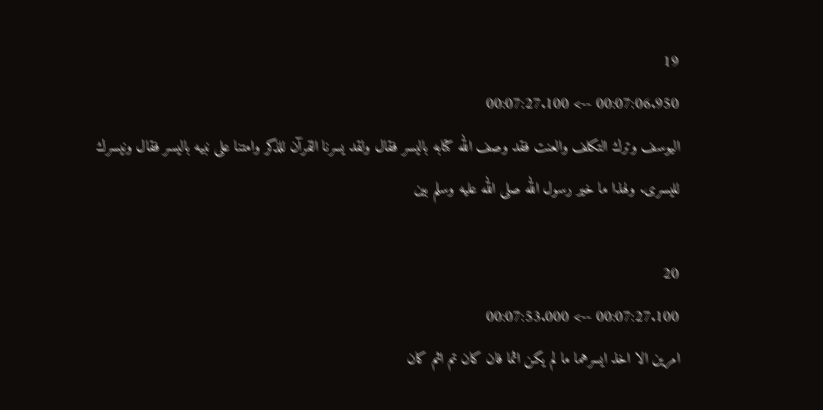19
00:07:06.950 --> 00:07:27.100
اليوسف وترك التكلف والعنت فقد وصف الله كتابه باليسر فقال ولقد يسرنا القرآن للذكر وامتنا على نبيه باليسر فقال ونيسرك لليسرى. ولهذا ما خير رسول الله صلى الله عليه وسلم بين

20
00:07:27.100 --> 00:07:53.000
امرين الا اخذ ايسرهما ما لم يكن اثما فان كان تم اثم كان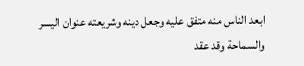ابعد الناس منه متفق عليه وجعل دينه وشريعته عنوان اليسر والسماحة وقد عقد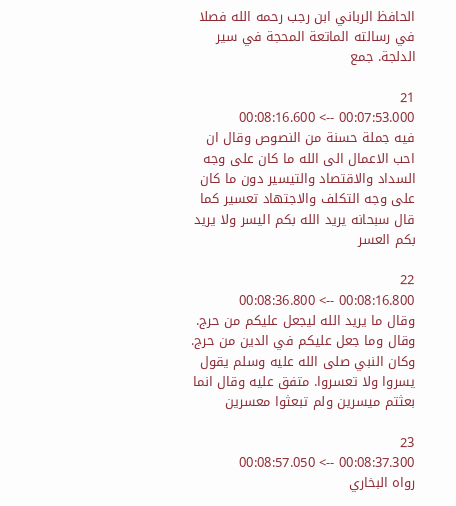الحافظ الرباني ابن رجب رحمه الله فصلا في رسالته الماتعة المحجة في سير الدلجة. جمع

21
00:07:53.000 --> 00:08:16.600
فيه جملة حسنة من النصوص وقال ان احب الاعمال الى الله ما كان على وجه السداد والاقتصاد والتيسير دون ما كان على وجه التكلف والاجتهاد تعسير كما قال سبحانه يريد الله بكم اليسر ولا يريد بكم العسر

22
00:08:16.800 --> 00:08:36.800
وقال ما يريد الله ليجعل عليكم من حرج. وقال وما جعل عليكم في الدين من حرج. وكان النبي صلى الله عليه وسلم يقول يسروا ولا تعسروا. متفق عليه وقال انما بعثتم ميسرين ولم تبعثوا معسرين

23
00:08:37.300 --> 00:08:57.050
رواه البخاري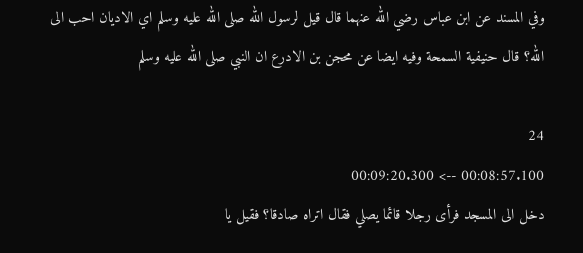وفي المسند عن ابن عباس رضي الله عنهما قال قيل لرسول الله صلى الله عليه وسلم اي الاديان احب الى الله؟ قال حنيفية السمحة وفيه ايضا عن محجن بن الادرع ان النبي صلى الله عليه وسلم

24
00:08:57.100 --> 00:09:20.300
دخل الى المسجد فرأى رجلا قائما يصلي فقال اتراه صادقا؟ فقيل يا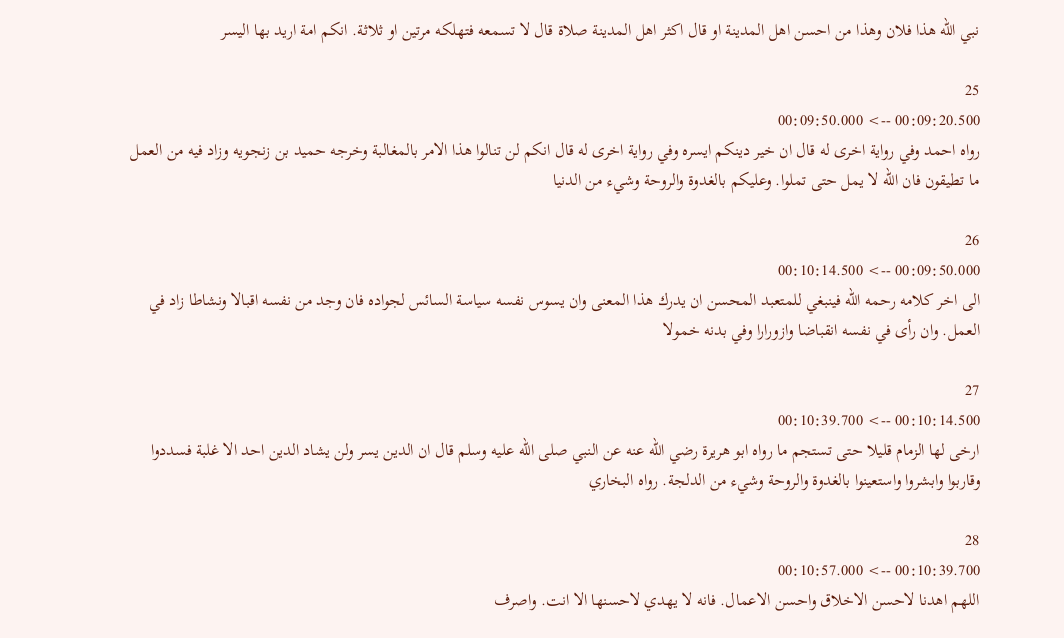نبي الله هذا فلان وهذا من احسن اهل المدينة او قال اكثر اهل المدينة صلاة قال لا تسمعه فتهلكه مرتين او ثلاثة. انكم امة اريد بها اليسر

25
00:09:20.500 --> 00:09:50.000
رواه احمد وفي رواية اخرى له قال ان خير دينكم ايسره وفي رواية اخرى له قال انكم لن تنالوا هذا الامر بالمغالبة وخرجه حميد بن زنجويه وزاد فيه من العمل ما تطيقون فان الله لا يمل حتى تملوا. وعليكم بالغدوة والروحة وشيء من الدنيا

26
00:09:50.000 --> 00:10:14.500
الى اخر كلامه رحمه الله فينبغي للمتعبد المحسن ان يدرك هذا المعنى وان يسوس نفسه سياسة السائس لجواده فان وجد من نفسه اقبالا ونشاطا زاد في العمل. وان رأى في نفسه انقباضا وازورارا وفي بدنه خمولا

27
00:10:14.500 --> 00:10:39.700
ارخى لها الزمام قليلا حتى تستجم ما رواه ابو هريرة رضي الله عنه عن النبي صلى الله عليه وسلم قال ان الدين يسر ولن يشاد الدين احد الا غلبة فسددوا وقاربوا وابشروا واستعينوا بالغدوة والروحة وشيء من الدلجة. رواه البخاري

28
00:10:39.700 --> 00:10:57.000
اللهم اهدنا لاحسن الاخلاق واحسن الاعمال. فانه لا يهدي لاحسنها الا انت. واصرف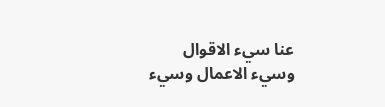عنا سيء الاقوال وسيء الاعمال وسيء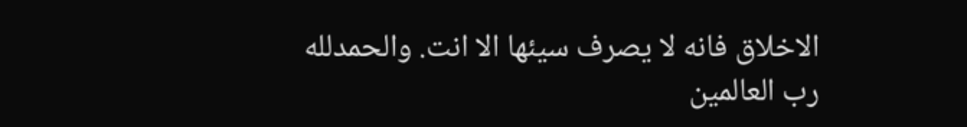الاخلاق فانه لا يصرف سيئها الا انت. والحمدلله رب العالمين